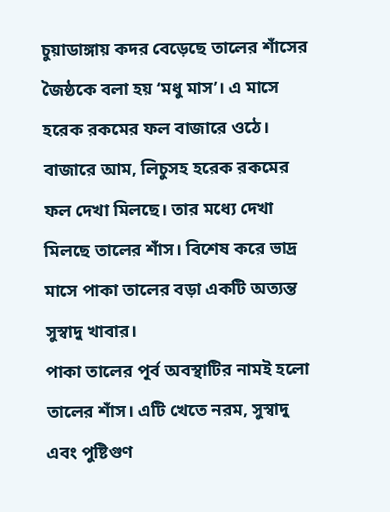চুয়াডাঙ্গায় কদর বেড়েছে তালের শাঁসের
জৈষ্ঠকে বলা হয় ‘মধু মাস’। এ মাসে হরেক রকমের ফল বাজারে ওঠে। বাজারে আম, লিচুসহ হরেক রকমের ফল দেখা মিলছে। তার মধ্যে দেখা মিলছে তালের শাঁস। বিশেষ করে ভাদ্র মাসে পাকা তালের বড়া একটি অত্যন্ত সুস্বাদু খাবার।
পাকা তালের পূর্ব অবস্থাটির নামই হলো তালের শাঁস। এটি খেতে নরম, সুস্বাদু এবং পুষ্টিগুণ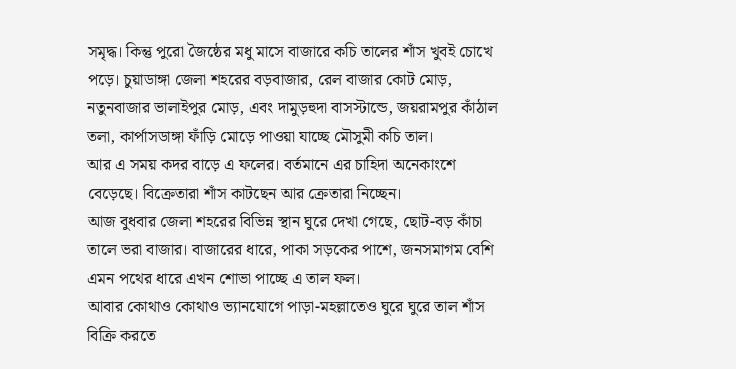সমৃদ্ধ। কিন্তু পুরো জৈষ্ঠের মধু মাসে বাজারে কচি তালের শাঁস খুবই চোখে পড়ে। চুয়াডাঙ্গা জেলা শহরের বড়বাজার, রেল বাজার কোট মোড়, নতুনবাজার ভালাইপুর মোড়, এবং দামুড়হুদা বাসস্টান্ডে, জয়রামপুর কাঁঠাল তলা, কার্পাসডাঙ্গা ফাঁড়ি মোড়ে পাওয়া যাচ্ছে মৌসুমী কচি তাল।
আর এ সময় কদর বাড়ে এ ফলের। বর্তমানে এর চাহিদা অনেকাংশে বেড়েছে। বিক্রেতারা শাঁস কাটছেন আর ক্রেতারা নিচ্ছেন।
আজ বুধবার জেলা শহরের বিভিন্ন স্থান ঘুরে দেখা গেছে, ছোট-বড় কাঁচা তালে ভরা বাজার। বাজারের ধারে, পাকা সড়কের পাশে, জনসমাগম বেশি এমন পথের ধারে এখন শোভা পাচ্ছে এ তাল ফল।
আবার কোথাও কোথাও ভ্যানযোগে পাড়া-মহল্লাতেও ঘুরে ঘুরে তাল শাঁস বিক্রি করতে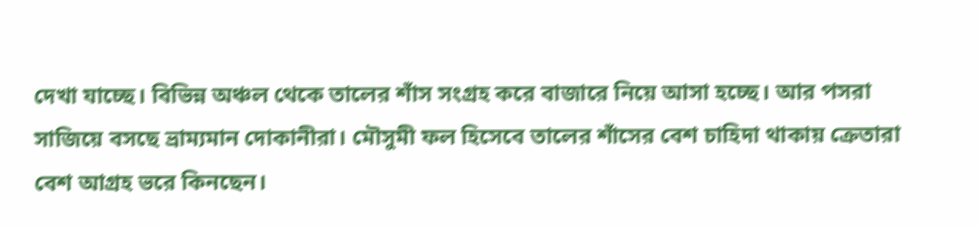দেখা যাচ্ছে। বিভিন্ন অঞ্চল থেকে তালের শাঁস সংগ্রহ করে বাজারে নিয়ে আসা হচ্ছে। আর পসরা সাজিয়ে বসছে ভ্রাম্যমান দোকানীরা। মৌসুমী ফল হিসেবে তালের শাঁসের বেশ চাহিদা থাকায় ক্রেতারা বেশ আগ্রহ ভরে কিনছেন।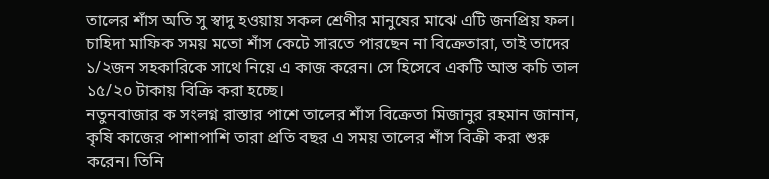তালের শাঁস অতি সু স্বাদু হওয়ায় সকল শ্রেণীর মানুষের মাঝে এটি জনপ্রিয় ফল। চাহিদা মাফিক সময় মতো শাঁস কেটে সারতে পারছেন না বিক্রেতারা, তাই তাদের ১/২জন সহকারিকে সাথে নিয়ে এ কাজ করেন। সে হিসেবে একটি আস্ত কচি তাল ১৫/২০ টাকায় বিক্রি করা হচ্ছে।
নতুনবাজার ক সংলগ্ন রাস্তার পাশে তালের শাঁস বিক্রেতা মিজানুর রহমান জানান, কৃষি কাজের পাশাপাশি তারা প্রতি বছর এ সময় তালের শাঁস বিক্রী করা শুরু করেন। তিনি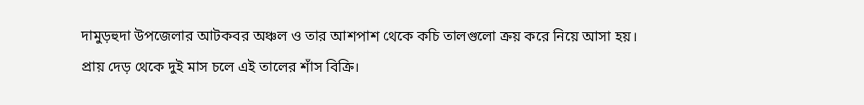দামুড়হুদা উপজেলার আটকবর অঞ্চল ও তার আশপাশ থেকে কচি তালগুলো ক্রয় করে নিয়ে আসা হয়।
প্রায় দেড় থেকে দুই মাস চলে এই তালের শাঁস বিক্রি।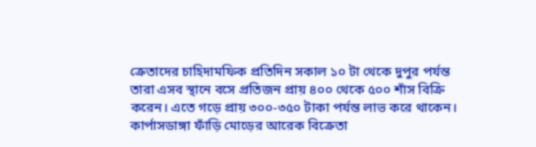ক্রেতাদের চাহিদামফিক প্রতিদিন সকাল ১০ টা থেকে দুপুর পর্যন্ত তারা এসব স্থানে বসে প্রতিজন প্রায় ৪০০ থেকে ৫০০ শাঁস বিক্রি করেন। এতে গড়ে প্রায় ৩০০-৩৫০ টাকা পর্যন্ত লাভ করে থাকেন।
কার্পাসডাঙ্গা ফাঁড়ি মোড়ের আরেক বিক্রেতা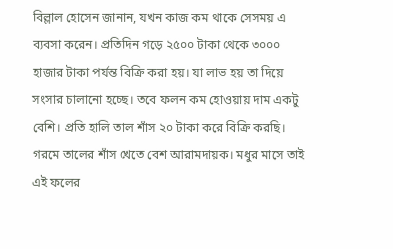বিল্লাল হোসেন জানান, যখন কাজ কম থাকে সেসময় এ ব্যবসা করেন। প্রতিদিন গড়ে ২৫০০ টাকা থেকে ৩০০০ হাজার টাকা পর্যন্ত বিক্রি করা হয়। যা লাভ হয় তা দিয়ে সংসার চালানো হচ্ছে। তবে ফলন কম হোওয়ায় দাম একটু বেশি। প্রতি হালি তাল শাঁস ২০ টাকা করে বিক্রি করছি।
গরমে তালের শাঁস খেতে বেশ আরামদায়ক। মধুর মাসে তাই এই ফলের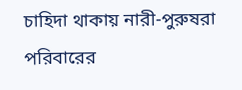চাহিদা থাকায় নারী-পুরুষরা পরিবারের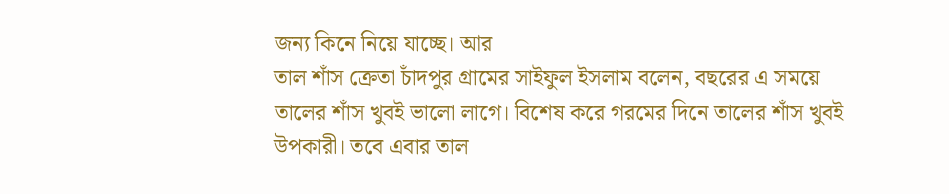জন্য কিনে নিয়ে যাচ্ছে। আর
তাল শাঁস ক্রেতা চাঁদপুর গ্রামের সাইফুল ইসলাম বলেন, বছরের এ সময়ে তালের শাঁস খুবই ভালো লাগে। বিশেষ করে গরমের দিনে তালের শাঁস খুবই উপকারী। তবে এবার তাল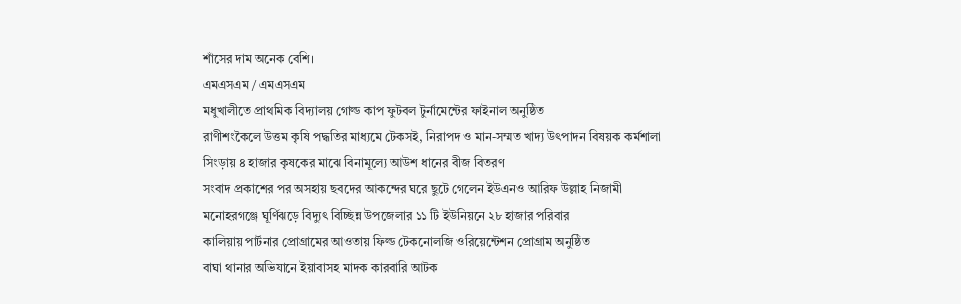শাঁসের দাম অনেক বেশি।
এমএসএম / এমএসএম
মধুখালীতে প্রাথমিক বিদ্যালয় গোল্ড কাপ ফুটবল টুর্নামেন্টের ফাইনাল অনুষ্ঠিত
রাণীশংকৈলে উত্তম কৃষি পদ্ধতির মাধ্যমে টেকসই, নিরাপদ ও মান-সম্মত খাদ্য উৎপাদন বিষয়ক কর্মশালা
সিংড়ায় ৪ হাজার কৃষকের মাঝে বিনামূল্যে আউশ ধানের বীজ বিতরণ
সংবাদ প্রকাশের পর অসহায় ছবদের আকন্দের ঘরে ছুটে গেলেন ইউএনও আরিফ উল্লাহ নিজামী
মনোহরগঞ্জে ঘূর্ণিঝড়ে বিদ্যুৎ বিচ্ছিন্ন উপজেলার ১১ টি ইউনিয়নে ২৮ হাজার পরিবার
কালিয়ায় পার্টনার প্রোগ্রামের আওতায় ফিল্ড টেকনোলজি ওরিয়েন্টেশন প্রোগ্রাম অনুষ্ঠিত
বাঘা থানার অভিযানে ইয়াবাসহ মাদক কারবারি আটক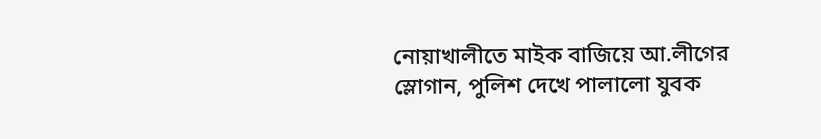নোয়াখালীতে মাইক বাজিয়ে আ.লীগের স্লোগান, পুলিশ দেখে পালালো যুবক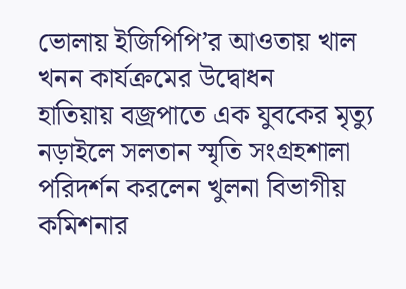ভোলায় ইজিপিপি’র আওতায় খাল খনন কার্যক্রমের উদ্বোধন
হাতিয়ায় বজ্রপাতে এক যুবকের মৃত্যু
নড়াইলে সলতান স্মৃতি সংগ্রহশালা পরিদর্শন করলেন খুলনা বিভাগীয় কমিশনার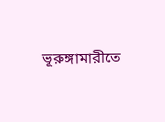ভূরুঙ্গামারীতে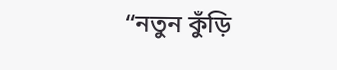“নতুন কুঁড়ি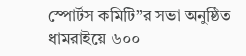স্পোর্টস কমিটি”র সভা অনুষ্ঠিত
ধামরাইয়ে ৬০০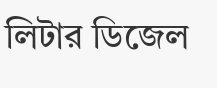লিটার ডিজেল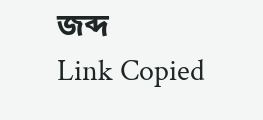জব্দ
Link Copied